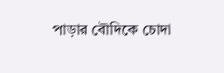পাড়ার বৌদিকে চোদা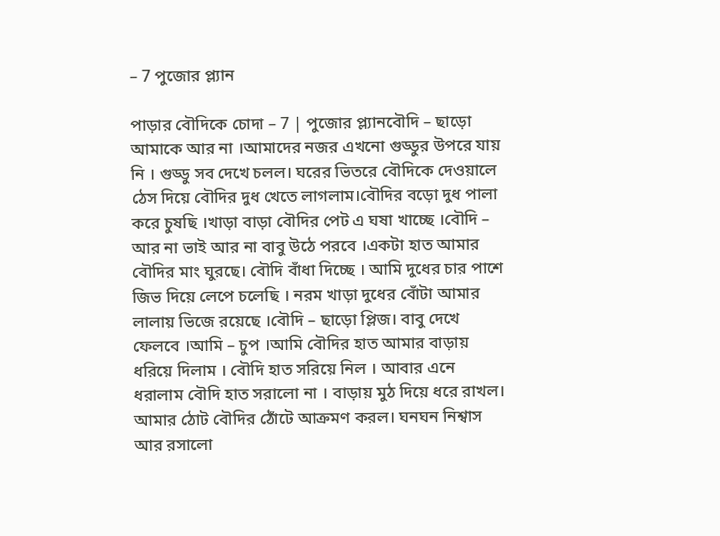– 7 পুজোর প্ল্যান

পাড়ার বৌদিকে চোদা – 7 | পুজোর প্ল্যানবৌদি – ছাড়ো আমাকে আর না ।আমাদের নজর এখনো গুড্ডুর উপরে যায় নি । গুড্ডু সব দেখে চলল। ঘরের ভিতরে বৌদিকে দেওয়ালে ঠেস দিয়ে বৌদির দুধ খেতে লাগলাম।বৌদির বড়ো দুধ পালা করে চুষছি ।খাড়া বাড়া বৌদির পেট এ ঘষা খাচ্ছে ।বৌদি – আর না ভাই আর না বাবু উঠে পরবে ।একটা হাত আমার বৌদির মাং ঘুরছে। বৌদি বাঁধা দিচ্ছে । আমি দুধের চার পাশে জিভ দিয়ে লেপে চলেছি । নরম খাড়া দুধের বোঁটা আমার লালায় ভিজে রয়েছে ।বৌদি – ছাড়ো প্লিজ। বাবু দেখে ফেলবে ।আমি – চুপ ।আমি বৌদির হাত আমার বাড়ায় ধরিয়ে দিলাম । বৌদি হাত সরিয়ে নিল । আবার এনে ধরালাম বৌদি হাত সরালো না । বাড়ায় মুঠ দিয়ে ধরে রাখল। আমার ঠোট বৌদির ঠোঁটে আক্রমণ করল। ঘনঘন নিশ্বাস আর রসালো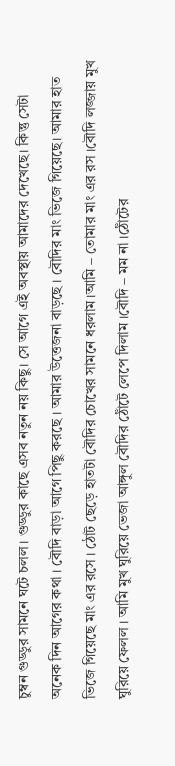চুম্বন গুড্ডুর সামনে ঘটে চলল। গুড্ডুর কাছে এসব নতুন নয় কিছু। সে আগে এই অবস্থায় আমাদের দেখেছে। কিন্তু সেটা অনেক দিন আগের কথা । বৌদি বাড়া আগে পিছু করছে । আমার উত্তেজনা বাড়ছে । বৌদির মাং ভিজে গিয়েছে। আমার হাত ভিজে গিয়েছে মাং এর রসে । ঠোট ছেড়ে হাতটা বৌদির চোখের সামনে ধরলাম।আমি – তোমার মাং এর রস ।বৌদি লজ্জায় মুখ ঘুরিয়ে ফেলল । আমি মুখ ঘুরিয়ে ভেজা আঙ্গুল বৌদির ঠোঁটে লেপে দিলাম ।বৌদি – মম না ।ঠোঁটের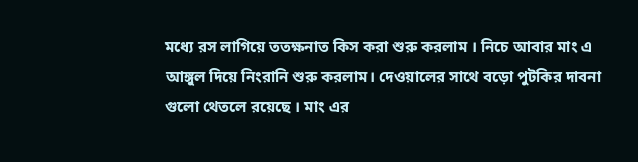মধ্যে রস লাগিয়ে ততক্ষনাত কিস করা শুরু করলাম । নিচে আবার মাং এ আঙ্গুল দিয়ে নিংরানি শুরু করলাম। দেওয়ালের সাথে বড়ো পুটকির দাবনা গুলো থেতলে রয়েছে । মাং এর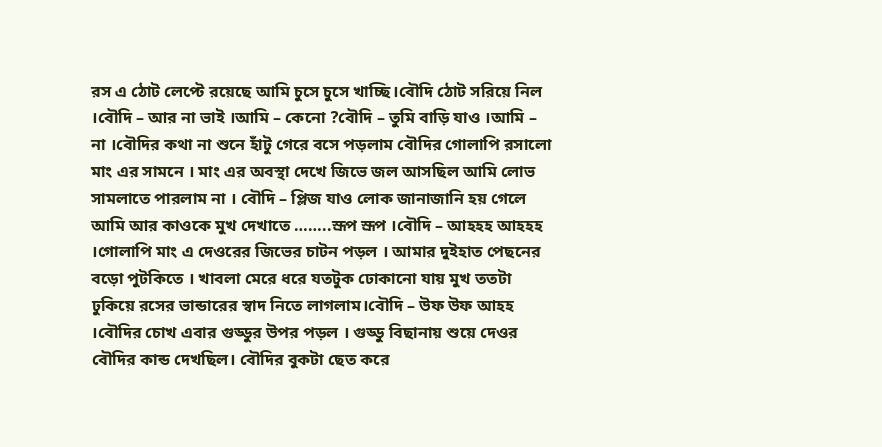রস এ ঠোট লেপ্টে রয়েছে আমি চুসে চুসে খাচ্ছি।বৌদি ঠোট সরিয়ে নিল ।বৌদি – আর না ভাই ।আমি – কেনো ?বৌদি – তুমি বাড়ি যাও ।আমি – না ।বৌদির কথা না শুনে হাঁটু গেরে বসে পড়লাম বৌদির গোলাপি রসালো মাং এর সামনে । মাং এর অবস্থা দেখে জিভে জল আসছিল আমি লোভ সামলাতে পারলাম না । বৌদি – প্লিজ যাও লোক জানাজানি হয় গেলে আমি আর কাওকে মুখ দেখাতে ……..স্রূপ স্রূপ ।বৌদি – আহহহ আহহহ ।গোলাপি মাং এ দেওরের জিভের চাটন পড়ল । আমার দুইহাত পেছনের বড়ো পুটকিতে । খাবলা মেরে ধরে যতটুক ঢোকানো যায় মুখ ততটা ঢুকিয়ে রসের ভান্ডারের স্বাদ নিতে লাগলাম।বৌদি – উফ উফ আহহ ।বৌদির চোখ এবার গুড্ডুর উপর পড়ল । গুড্ডু বিছানায় শুয়ে দেওর বৌদির কান্ড দেখছিল। বৌদির বুকটা ছেত করে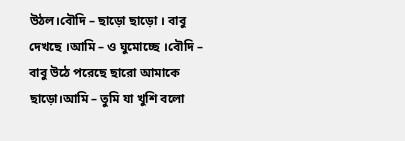উঠল।বৌদি – ছাড়ো ছাড়ো । বাবু দেখছে ।আমি – ও ঘুমোচ্ছে ।বৌদি – বাবু উঠে পরেছে ছারো আমাকে ছাড়ো।আমি – তুমি যা খুশি বলো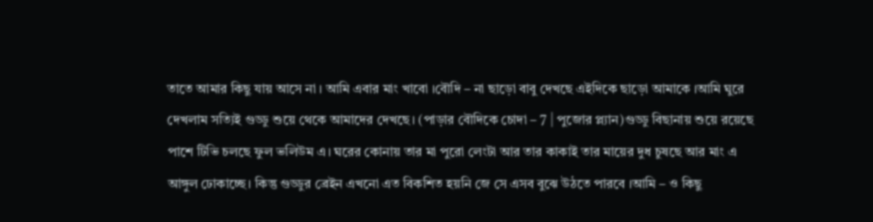তাতে আমার কিছু যায় আসে না । আমি এবার মাং খাবো ।বৌদি – না ছাড়ো বাবু দেখছে এইদিকে ছাড়ো আমাকে ।আমি ঘুরে দেখলাম সত্যিই গুড্ডু শুয়ে থেকে আমাদের দেখছে। (পাড়ার বৌদিকে চোদা – 7 | পুজোর প্ল্যান)গুড্ডু বিছানায় শুয়ে রয়েছে পাশে টিভি চলছে ফুল ভলিউম এ। ঘরের কোনায় তার মা পুরো লেংটা আর তার কাকাই তার মায়ের দুধ চুষছে আর মাং এ আঙ্গুল ঢোকাচ্ছে। কিন্তু গুড্ডুর ব্রেইন এখনো এত বিকশিত হয়নি জে সে এসব বুঝে উঠতে পারবে ।আমি – ও কিছু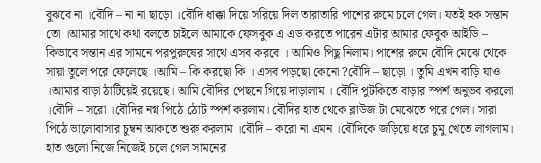বুঝবে না ।বৌদি – না না ছাড়ো ।বৌদি ধাক্কা দিয়ে সরিয়ে দিল তারাতারি পাশের রুমে চলে গেল। যতই হক সন্তান তো ।আমার সাথে কথা বলতে চাইলে আমাকে ফেসবুক এ এড করতে পারেন এটার আমার ফেবুক আইডি – কিভাবে সন্তান এর সামনে পরপুরুষের সাথে এসব করবে । আমিও পিছু নিলাম। পাশের রুমে বৌদি মেঝে থেকে সায়া তুলে পরে ফেলেছে ।আমি – কি করছো কি । এসব পড়ছো কেনো ?বৌদি – ছাড়ো । তুমি এখন বাড়ি যাও ।আমার বাড়া ঠাটিয়েই রয়েছে। আমি বৌদির পেছনে গিয়ে দাড়ালাম । বৌদি পুটকিতে বাড়ার স্পর্শ অনুভব করলো ।বৌদি – সরো ।বৌদির নগ্ন পিঠে ঠোট স্পর্শ করলাম। বৌদির হাত থেকে ব্লাউজ টা মেঝেতে পরে গেল। সারা পিঠে ভালোবাসার চুম্বন আকতে শুরু করলাম ।বৌদি – করো না এমন ।বৌদিকে জড়িয়ে ধরে চুমু খেতে লাগলাম। হাত গুলো নিজে নিজেই চলে গেল সামনের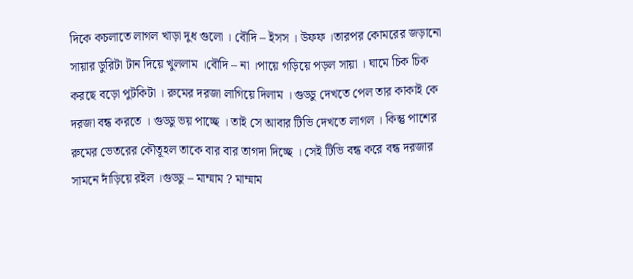দিকে কচলাতে লাগল খাড়া দুধ গুলো । বৌদি – ইসস । উফফ ।তারপর কোমরের জড়ানো সায়ার ডুরিটা টান দিয়ে খুললাম ।বৌদি – না ।পায়ে গড়িয়ে পড়ল সায়া । ঘামে চিক চিক করছে বড়ো পুটকিটা । রুমের দরজা লাগিয়ে দিলাম । গুড্ডু দেখতে পেল তার কাকাই কে দরজা বন্ধ করতে । গুড্ডু ভয় পাচ্ছে । তাই সে আবার টিভি দেখতে লাগল । কিন্তু পাশের রুমের ভেতরের কৌতূহল তাকে বার বার তাগদা দিচ্ছে । সেই টিভি বন্ধ করে বন্ধ দরজার সামনে দাঁড়িয়ে রইল ।গুড্ডু – মাম্মাম ? মাম্মাম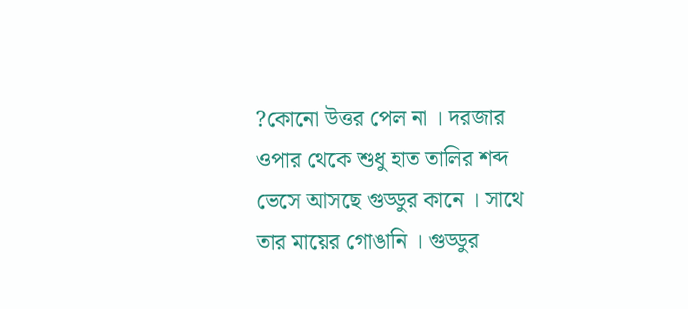?কোনো উত্তর পেল না । দরজার ওপার থেকে শুধু হাত তালির শব্দ ভেসে আসছে গুড্ডুর কানে । সাথে তার মায়ের গোঙানি । গুড্ডুর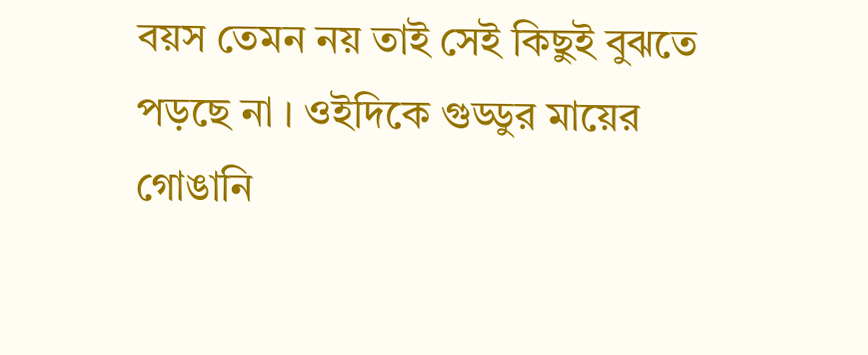বয়স তেমন নয় তাই সেই কিছুই বুঝতে পড়ছে না । ওইদিকে গুড্ডুর মায়ের গোঙানি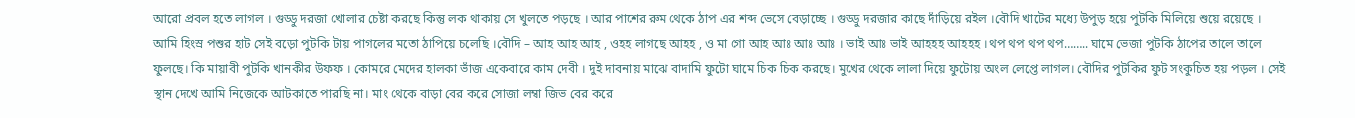আরো প্রবল হতে লাগল । গুড্ডু দরজা খোলার চেষ্টা করছে কিন্তু লক থাকায় সে খুলতে পড়ছে । আর পাশের রুম থেকে ঠাপ এর শব্দ ভেসে বেড়াচ্ছে । গুড্ডু দরজার কাছে দাঁড়িয়ে রইল ।বৌদি খাটের মধ্যে উপুড় হয়ে পুটকি মিলিয়ে শুয়ে রয়েছে । আমি হিংস্র পশুর হাট সেই বড়ো পুটকি টায় পাগলের মতো ঠাপিয়ে চলেছি ।বৌদি – আহ আহ আহ , ওহহ লাগছে আহহ , ও মা গো আহ আঃ আঃ আঃ । ভাই আঃ ভাই আহহহ আহহহ ।থপ থপ থপ থপ…….. ঘামে ভেজা পুটকি ঠাপের তালে তালে ফুলছে। কি মায়াবী পুটকি খানকীর উফফ । কোমরে মেদের হালকা ভাঁজ একেবারে কাম দেবী । দুই দাবনায় মাঝে বাদামি ফুটো ঘামে চিক চিক করছে। মুখের থেকে লালা দিয়ে ফুটোয় অংল লেপ্তে লাগল। বৌদির পুটকির ফুট সংকুচিত হয় পড়ল । সেই স্থান দেখে আমি নিজেকে আটকাতে পারছি না। মাং থেকে বাড়া বের করে সোজা লম্বা জিভ বের করে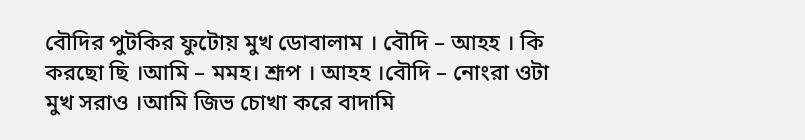বৌদির পুটকির ফুটোয় মুখ ডোবালাম । বৌদি – আহহ । কি করছো ছি ।আমি – মমহ। শ্রূপ । আহহ ।বৌদি – নোংরা ওটা মুখ সরাও ।আমি জিভ চোখা করে বাদামি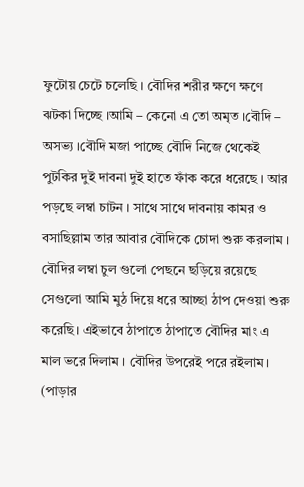ফুটোয় চেটে চলেছি । বৌদির শরীর ক্ষণে ক্ষণে ঝটকা দিচ্ছে ।আমি – কেনো এ তো অমৃত ।বৌদি – অসভ্য ।বৌদি মজা পাচ্ছে বৌদি নিজে থেকেই পুটকির দুই দাবনা দুই হাতে ফাঁক করে ধরেছে । আর পড়ছে লম্বা চাটন । সাথে সাথে দাবনায় কামর ও বসাছিল্লাম তার আবার বৌদিকে চোদা শুরু করলাম । বৌদির লম্বা চুল গুলো পেছনে ছড়িয়ে রয়েছে সেগুলো আমি মুঠ দিয়ে ধরে আচ্ছা ঠাপ দেওয়া শুরু করেছি। এইভাবে ঠাপাতে ঠাপাতে বৌদির মাং এ মাল ভরে দিলাম । বৌদির উপরেই পরে রইলাম। (পাড়ার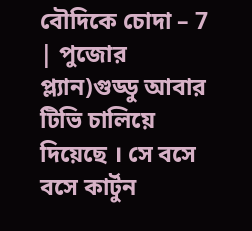বৌদিকে চোদা – 7 | পুজোর প্ল্যান)গুড্ডু আবার টিভি চালিয়ে দিয়েছে । সে বসে বসে কার্টুন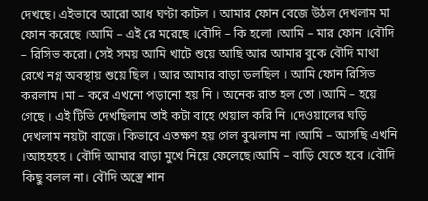দেখছে। এইভাবে আরো আধ ঘণ্টা কাটল । আমার ফোন বেজে উঠল দেখলাম মা ফোন করেছে ।আমি – এই রে মরেছে ।বৌদি – কি হলো ।আমি – মার ফোন ।বৌদি – রিসিভ করো। সেই সময় আমি খাটে শুয়ে আছি আর আমার বুকে বৌদি মাথা রেখে নগ্ন অবস্থায় শুয়ে ছিল । আর আমার বাড়া ডলছিল । আমি ফোন রিসিভ করলাম ।মা – করে এখনো পড়ানো হয় নি । অনেক রাত হল তো ।আমি – হয়ে গেছে । এই টিভি দেখছিলাম তাই কটা বাহে খেয়াল করি নি ।দেওয়ালের ঘড়ি দেখলাম নয়টা বাজে। কিভাবে এতক্ষণ হয় গেল বুঝলাম না ।আমি – আসছি এখনি ।আহহহহ । বৌদি আমার বাড়া মুখে নিয়ে ফেলেছে।আমি – বাড়ি যেতে হবে ।বৌদি কিছু বলল না। বৌদি অস্ত্রে শান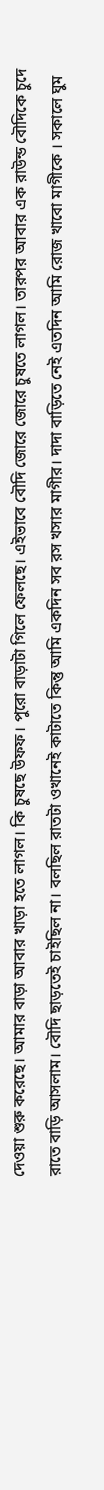দেওয়া শুরু করেছে। আমার বাড়া আবার খাড়া হতে লাগল। কি চুষছে উফফ। পুরো বাড়াটা গিলে ফেলছে। এইভাবে বৌদি জোরে জোরে চুষতে লাগল। তারপর আবার এক রাউন্ড বৌদিকে চুদে রাতে বাড়ি আসলাম। বৌদি ছাড়তেই চাইছিল না। বলছিল রাতটা ওখানেই কাটাতে কিন্তু আমি একদিন সব রস খসার মাগীর। দাদা বাড়িতে নেই এতদিন আমি রোজ খাবো মাগীকে । সকালে ঘুম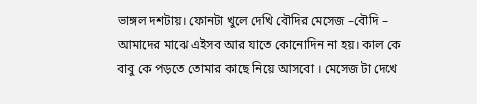ভাঙ্গল দশটায়। ফোনটা খুলে দেখি বৌদির মেসেজ –বৌদি – আমাদের মাঝে এইসব আর যাতে কোনোদিন না হয়। কাল কে বাবু কে পড়তে তোমার কাছে নিয়ে আসবো । মেসেজ টা দেখে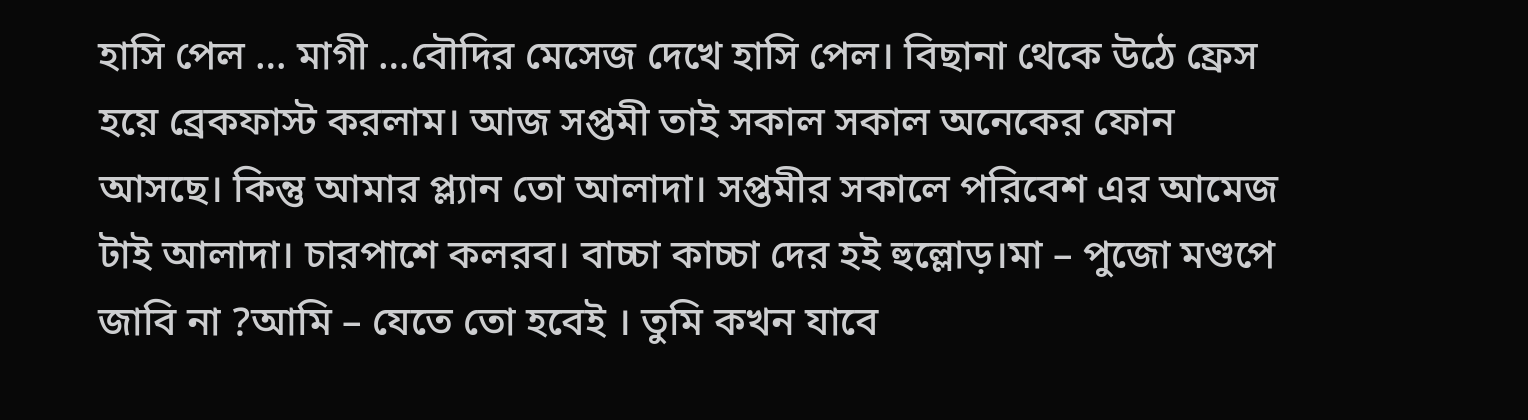হাসি পেল … মাগী …বৌদির মেসেজ দেখে হাসি পেল। বিছানা থেকে উঠে ফ্রেস হয়ে ব্রেকফাস্ট করলাম। আজ সপ্তমী তাই সকাল সকাল অনেকের ফোন আসছে। কিন্তু আমার প্ল্যান তো আলাদা। সপ্তমীর সকালে পরিবেশ এর আমেজ টাই আলাদা। চারপাশে কলরব। বাচ্চা কাচ্চা দের হই হুল্লোড়।মা – পুজো মণ্ডপে জাবি না ?আমি – যেতে তো হবেই । তুমি কখন যাবে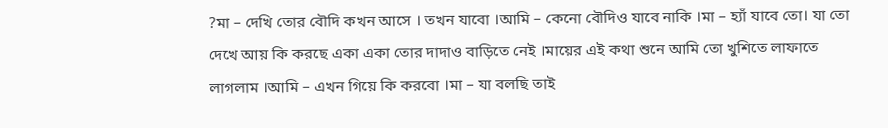?মা – দেখি তোর বৌদি কখন আসে । তখন যাবো ।আমি – কেনো বৌদিও যাবে নাকি ।মা – হ্যাঁ যাবে তো। যা তো দেখে আয় কি করছে একা একা তোর দাদাও বাড়িতে নেই ।মায়ের এই কথা শুনে আমি তো খুশিতে লাফাতে লাগলাম ।আমি – এখন গিয়ে কি করবো ।মা – যা বলছি তাই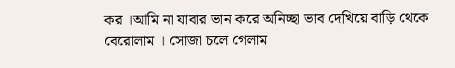কর ।আমি না যাবার ভান করে অনিচ্ছা ভাব দেখিয়ে বাড়ি থেকে বেরোলাম । সোজা চলে গেলাম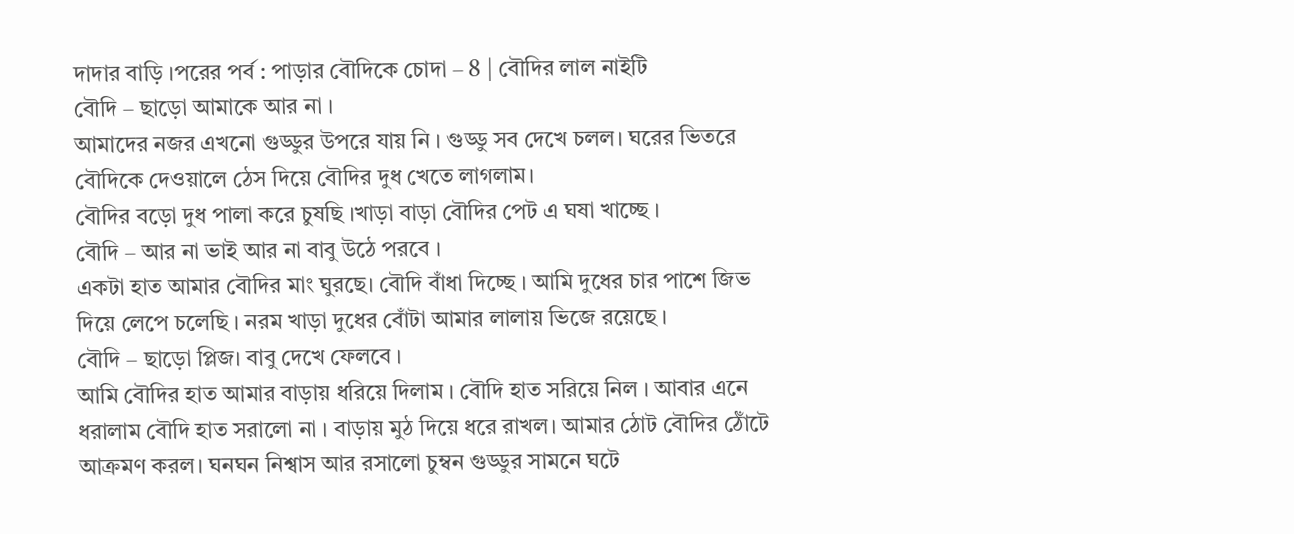দাদার বাড়ি ।পরের পর্ব : পাড়ার বৌদিকে চোদা – 8 | বৌদির লাল নাইটি
বৌদি – ছাড়ো আমাকে আর না ।
আমাদের নজর এখনো গুড্ডুর উপরে যায় নি । গুড্ডু সব দেখে চলল। ঘরের ভিতরে বৌদিকে দেওয়ালে ঠেস দিয়ে বৌদির দুধ খেতে লাগলাম।
বৌদির বড়ো দুধ পালা করে চুষছি ।খাড়া বাড়া বৌদির পেট এ ঘষা খাচ্ছে ।
বৌদি – আর না ভাই আর না বাবু উঠে পরবে ।
একটা হাত আমার বৌদির মাং ঘুরছে। বৌদি বাঁধা দিচ্ছে । আমি দুধের চার পাশে জিভ দিয়ে লেপে চলেছি । নরম খাড়া দুধের বোঁটা আমার লালায় ভিজে রয়েছে ।
বৌদি – ছাড়ো প্লিজ। বাবু দেখে ফেলবে ।
আমি বৌদির হাত আমার বাড়ায় ধরিয়ে দিলাম । বৌদি হাত সরিয়ে নিল । আবার এনে ধরালাম বৌদি হাত সরালো না । বাড়ায় মুঠ দিয়ে ধরে রাখল। আমার ঠোট বৌদির ঠোঁটে আক্রমণ করল। ঘনঘন নিশ্বাস আর রসালো চুম্বন গুড্ডুর সামনে ঘটে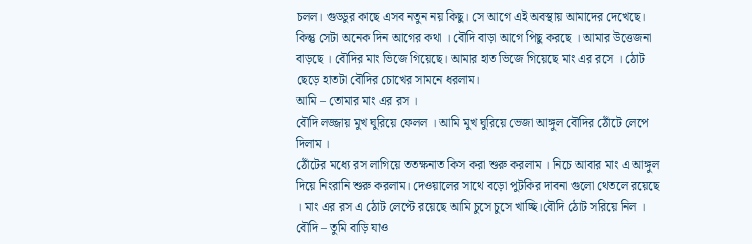চলল। গুড্ডুর কাছে এসব নতুন নয় কিছু। সে আগে এই অবস্থায় আমাদের দেখেছে। কিন্তু সেটা অনেক দিন আগের কথা । বৌদি বাড়া আগে পিছু করছে । আমার উত্তেজনা বাড়ছে । বৌদির মাং ভিজে গিয়েছে। আমার হাত ভিজে গিয়েছে মাং এর রসে । ঠোট ছেড়ে হাতটা বৌদির চোখের সামনে ধরলাম।
আমি – তোমার মাং এর রস ।
বৌদি লজ্জায় মুখ ঘুরিয়ে ফেলল । আমি মুখ ঘুরিয়ে ভেজা আঙ্গুল বৌদির ঠোঁটে লেপে দিলাম ।
ঠোঁটের মধ্যে রস লাগিয়ে ততক্ষনাত কিস করা শুরু করলাম । নিচে আবার মাং এ আঙ্গুল দিয়ে নিংরানি শুরু করলাম। দেওয়ালের সাথে বড়ো পুটকির দাবনা গুলো থেতলে রয়েছে । মাং এর রস এ ঠোট লেপ্টে রয়েছে আমি চুসে চুসে খাচ্ছি।বৌদি ঠোট সরিয়ে নিল ।
বৌদি – তুমি বাড়ি যাও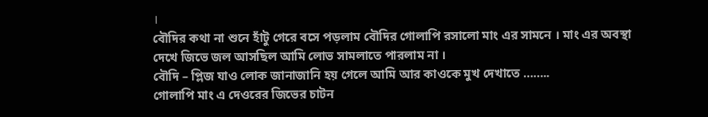।
বৌদির কথা না শুনে হাঁটু গেরে বসে পড়লাম বৌদির গোলাপি রসালো মাং এর সামনে । মাং এর অবস্থা দেখে জিভে জল আসছিল আমি লোভ সামলাতে পারলাম না ।
বৌদি – প্লিজ যাও লোক জানাজানি হয় গেলে আমি আর কাওকে মুখ দেখাতে ……..
গোলাপি মাং এ দেওরের জিভের চাটন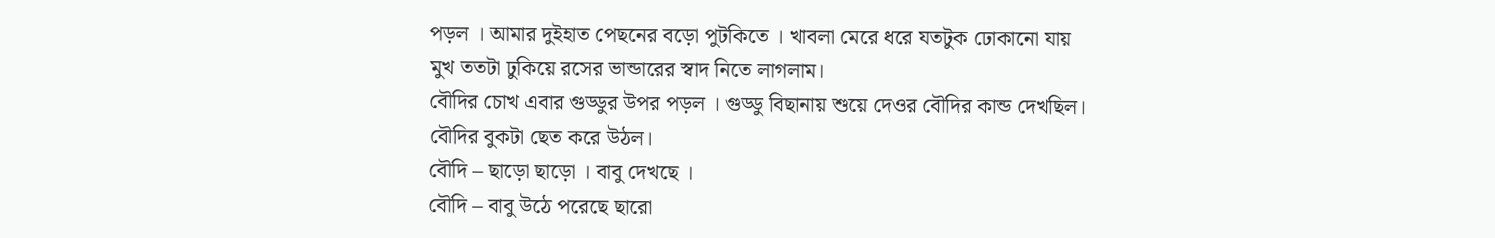পড়ল । আমার দুইহাত পেছনের বড়ো পুটকিতে । খাবলা মেরে ধরে যতটুক ঢোকানো যায় মুখ ততটা ঢুকিয়ে রসের ভান্ডারের স্বাদ নিতে লাগলাম।
বৌদির চোখ এবার গুড্ডুর উপর পড়ল । গুড্ডু বিছানায় শুয়ে দেওর বৌদির কান্ড দেখছিল। বৌদির বুকটা ছেত করে উঠল।
বৌদি – ছাড়ো ছাড়ো । বাবু দেখছে ।
বৌদি – বাবু উঠে পরেছে ছারো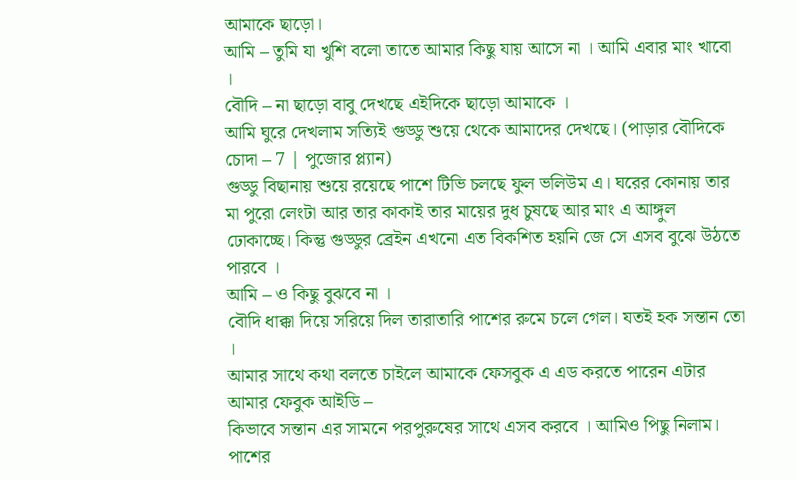আমাকে ছাড়ো।
আমি – তুমি যা খুশি বলো তাতে আমার কিছু যায় আসে না । আমি এবার মাং খাবো ।
বৌদি – না ছাড়ো বাবু দেখছে এইদিকে ছাড়ো আমাকে ।
আমি ঘুরে দেখলাম সত্যিই গুড্ডু শুয়ে থেকে আমাদের দেখছে। (পাড়ার বৌদিকে চোদা – 7 | পুজোর প্ল্যান)
গুড্ডু বিছানায় শুয়ে রয়েছে পাশে টিভি চলছে ফুল ভলিউম এ। ঘরের কোনায় তার মা পুরো লেংটা আর তার কাকাই তার মায়ের দুধ চুষছে আর মাং এ আঙ্গুল ঢোকাচ্ছে। কিন্তু গুড্ডুর ব্রেইন এখনো এত বিকশিত হয়নি জে সে এসব বুঝে উঠতে পারবে ।
আমি – ও কিছু বুঝবে না ।
বৌদি ধাক্কা দিয়ে সরিয়ে দিল তারাতারি পাশের রুমে চলে গেল। যতই হক সন্তান তো ।
আমার সাথে কথা বলতে চাইলে আমাকে ফেসবুক এ এড করতে পারেন এটার আমার ফেবুক আইডি –
কিভাবে সন্তান এর সামনে পরপুরুষের সাথে এসব করবে । আমিও পিছু নিলাম। পাশের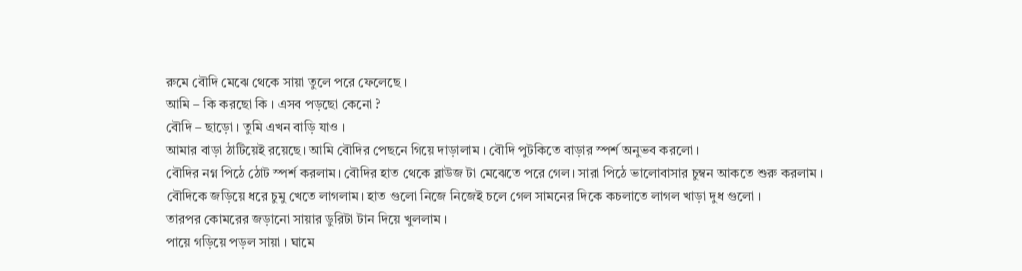রুমে বৌদি মেঝে থেকে সায়া তুলে পরে ফেলেছে ।
আমি – কি করছো কি । এসব পড়ছো কেনো ?
বৌদি – ছাড়ো । তুমি এখন বাড়ি যাও ।
আমার বাড়া ঠাটিয়েই রয়েছে। আমি বৌদির পেছনে গিয়ে দাড়ালাম । বৌদি পুটকিতে বাড়ার স্পর্শ অনুভব করলো ।
বৌদির নগ্ন পিঠে ঠোট স্পর্শ করলাম। বৌদির হাত থেকে ব্লাউজ টা মেঝেতে পরে গেল। সারা পিঠে ভালোবাসার চুম্বন আকতে শুরু করলাম ।
বৌদিকে জড়িয়ে ধরে চুমু খেতে লাগলাম। হাত গুলো নিজে নিজেই চলে গেল সামনের দিকে কচলাতে লাগল খাড়া দুধ গুলো ।
তারপর কোমরের জড়ানো সায়ার ডুরিটা টান দিয়ে খুললাম ।
পায়ে গড়িয়ে পড়ল সায়া । ঘামে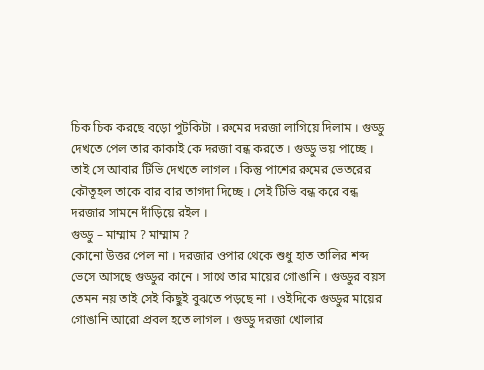চিক চিক করছে বড়ো পুটকিটা । রুমের দরজা লাগিয়ে দিলাম । গুড্ডু দেখতে পেল তার কাকাই কে দরজা বন্ধ করতে । গুড্ডু ভয় পাচ্ছে । তাই সে আবার টিভি দেখতে লাগল । কিন্তু পাশের রুমের ভেতরের কৌতূহল তাকে বার বার তাগদা দিচ্ছে । সেই টিভি বন্ধ করে বন্ধ দরজার সামনে দাঁড়িয়ে রইল ।
গুড্ডু – মাম্মাম ? মাম্মাম ?
কোনো উত্তর পেল না । দরজার ওপার থেকে শুধু হাত তালির শব্দ ভেসে আসছে গুড্ডুর কানে । সাথে তার মায়ের গোঙানি । গুড্ডুর বয়স তেমন নয় তাই সেই কিছুই বুঝতে পড়ছে না । ওইদিকে গুড্ডুর মায়ের গোঙানি আরো প্রবল হতে লাগল । গুড্ডু দরজা খোলার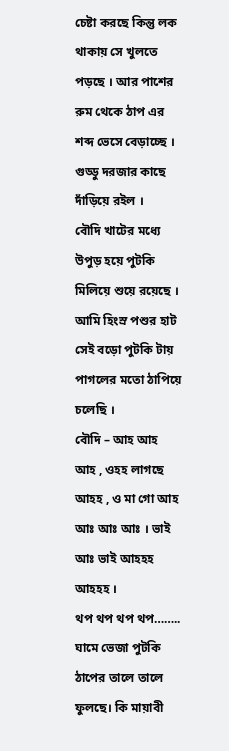চেষ্টা করছে কিন্তু লক থাকায় সে খুলতে পড়ছে । আর পাশের রুম থেকে ঠাপ এর শব্দ ভেসে বেড়াচ্ছে । গুড্ডু দরজার কাছে দাঁড়িয়ে রইল ।
বৌদি খাটের মধ্যে উপুড় হয়ে পুটকি মিলিয়ে শুয়ে রয়েছে । আমি হিংস্র পশুর হাট সেই বড়ো পুটকি টায় পাগলের মতো ঠাপিয়ে চলেছি ।
বৌদি – আহ আহ আহ , ওহহ লাগছে আহহ , ও মা গো আহ আঃ আঃ আঃ । ভাই আঃ ভাই আহহহ আহহহ ।
থপ থপ থপ থপ…….. ঘামে ভেজা পুটকি ঠাপের তালে তালে ফুলছে। কি মায়াবী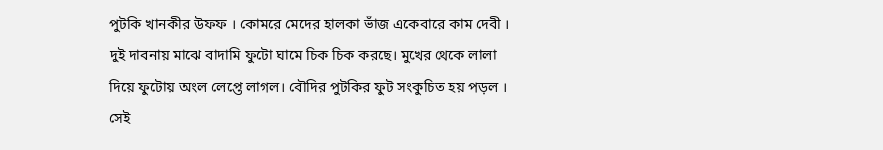পুটকি খানকীর উফফ । কোমরে মেদের হালকা ভাঁজ একেবারে কাম দেবী । দুই দাবনায় মাঝে বাদামি ফুটো ঘামে চিক চিক করছে। মুখের থেকে লালা দিয়ে ফুটোয় অংল লেপ্তে লাগল। বৌদির পুটকির ফুট সংকুচিত হয় পড়ল । সেই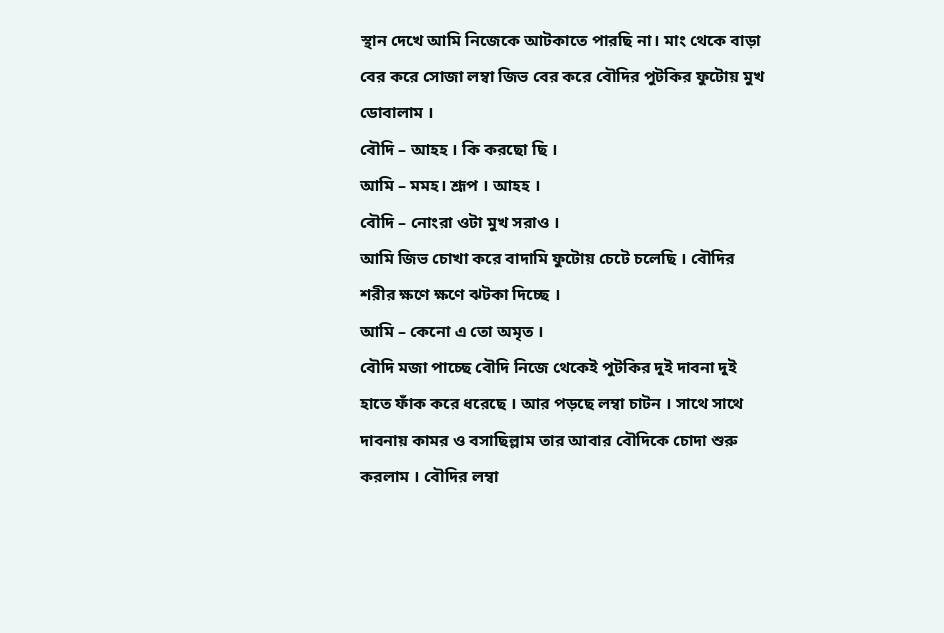স্থান দেখে আমি নিজেকে আটকাতে পারছি না। মাং থেকে বাড়া বের করে সোজা লম্বা জিভ বের করে বৌদির পুটকির ফুটোয় মুখ ডোবালাম ।
বৌদি – আহহ । কি করছো ছি ।
আমি – মমহ। শ্রূপ । আহহ ।
বৌদি – নোংরা ওটা মুখ সরাও ।
আমি জিভ চোখা করে বাদামি ফুটোয় চেটে চলেছি । বৌদির শরীর ক্ষণে ক্ষণে ঝটকা দিচ্ছে ।
আমি – কেনো এ তো অমৃত ।
বৌদি মজা পাচ্ছে বৌদি নিজে থেকেই পুটকির দুই দাবনা দুই হাতে ফাঁক করে ধরেছে । আর পড়ছে লম্বা চাটন । সাথে সাথে দাবনায় কামর ও বসাছিল্লাম তার আবার বৌদিকে চোদা শুরু করলাম । বৌদির লম্বা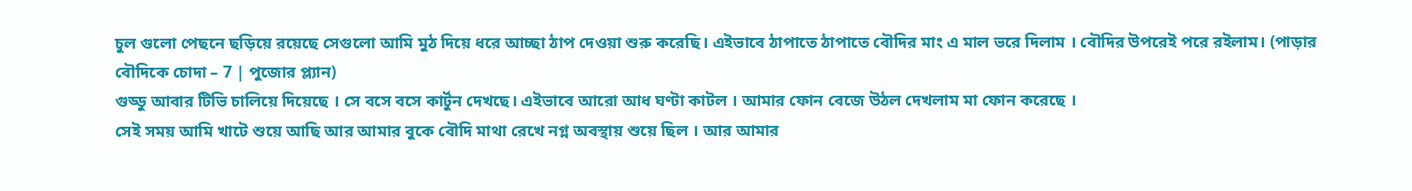চুল গুলো পেছনে ছড়িয়ে রয়েছে সেগুলো আমি মুঠ দিয়ে ধরে আচ্ছা ঠাপ দেওয়া শুরু করেছি। এইভাবে ঠাপাতে ঠাপাতে বৌদির মাং এ মাল ভরে দিলাম । বৌদির উপরেই পরে রইলাম। (পাড়ার বৌদিকে চোদা – 7 | পুজোর প্ল্যান)
গুড্ডু আবার টিভি চালিয়ে দিয়েছে । সে বসে বসে কার্টুন দেখছে। এইভাবে আরো আধ ঘণ্টা কাটল । আমার ফোন বেজে উঠল দেখলাম মা ফোন করেছে ।
সেই সময় আমি খাটে শুয়ে আছি আর আমার বুকে বৌদি মাথা রেখে নগ্ন অবস্থায় শুয়ে ছিল । আর আমার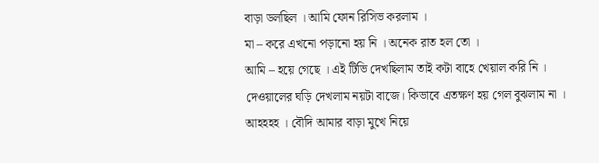বাড়া ডলছিল । আমি ফোন রিসিভ করলাম ।
মা – করে এখনো পড়ানো হয় নি । অনেক রাত হল তো ।
আমি – হয়ে গেছে । এই টিভি দেখছিলাম তাই কটা বাহে খেয়াল করি নি ।
দেওয়ালের ঘড়ি দেখলাম নয়টা বাজে। কিভাবে এতক্ষণ হয় গেল বুঝলাম না ।
আহহহহ । বৌদি আমার বাড়া মুখে নিয়ে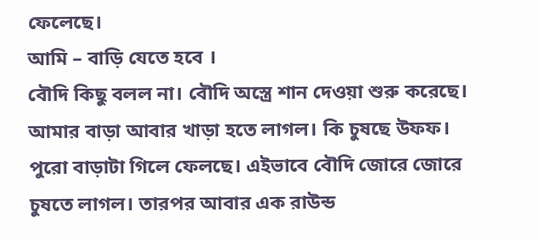ফেলেছে।
আমি – বাড়ি যেতে হবে ।
বৌদি কিছু বলল না। বৌদি অস্ত্রে শান দেওয়া শুরু করেছে। আমার বাড়া আবার খাড়া হতে লাগল। কি চুষছে উফফ। পুরো বাড়াটা গিলে ফেলছে। এইভাবে বৌদি জোরে জোরে চুষতে লাগল। তারপর আবার এক রাউন্ড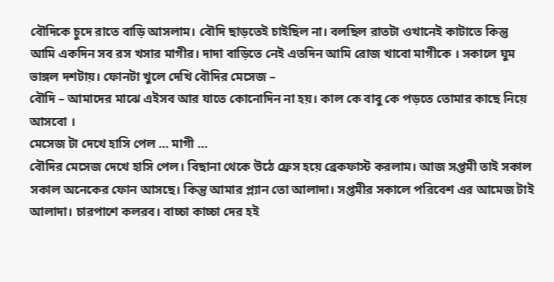বৌদিকে চুদে রাতে বাড়ি আসলাম। বৌদি ছাড়তেই চাইছিল না। বলছিল রাতটা ওখানেই কাটাতে কিন্তু আমি একদিন সব রস খসার মাগীর। দাদা বাড়িতে নেই এতদিন আমি রোজ খাবো মাগীকে । সকালে ঘুম ভাঙ্গল দশটায়। ফোনটা খুলে দেখি বৌদির মেসেজ –
বৌদি – আমাদের মাঝে এইসব আর যাতে কোনোদিন না হয়। কাল কে বাবু কে পড়তে তোমার কাছে নিয়ে আসবো ।
মেসেজ টা দেখে হাসি পেল … মাগী …
বৌদির মেসেজ দেখে হাসি পেল। বিছানা থেকে উঠে ফ্রেস হয়ে ব্রেকফাস্ট করলাম। আজ সপ্তমী তাই সকাল সকাল অনেকের ফোন আসছে। কিন্তু আমার প্ল্যান তো আলাদা। সপ্তমীর সকালে পরিবেশ এর আমেজ টাই আলাদা। চারপাশে কলরব। বাচ্চা কাচ্চা দের হই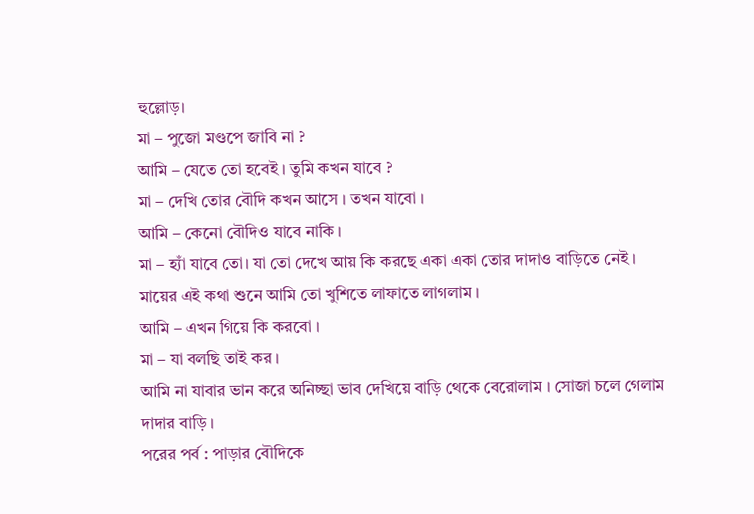হুল্লোড়।
মা – পুজো মণ্ডপে জাবি না ?
আমি – যেতে তো হবেই । তুমি কখন যাবে ?
মা – দেখি তোর বৌদি কখন আসে । তখন যাবো ।
আমি – কেনো বৌদিও যাবে নাকি ।
মা – হ্যাঁ যাবে তো। যা তো দেখে আয় কি করছে একা একা তোর দাদাও বাড়িতে নেই ।
মায়ের এই কথা শুনে আমি তো খুশিতে লাফাতে লাগলাম ।
আমি – এখন গিয়ে কি করবো ।
মা – যা বলছি তাই কর ।
আমি না যাবার ভান করে অনিচ্ছা ভাব দেখিয়ে বাড়ি থেকে বেরোলাম । সোজা চলে গেলাম দাদার বাড়ি ।
পরের পর্ব : পাড়ার বৌদিকে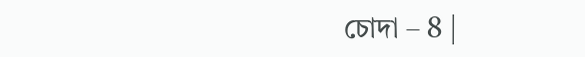চোদা – 8 |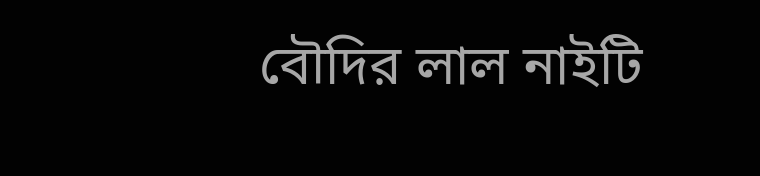বৌদির লাল নাইটি